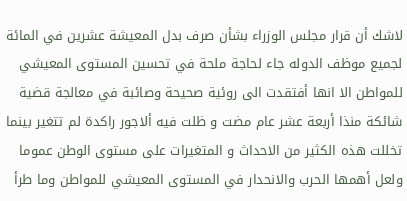لاشك أن قرار مجلس الوزراء بشأن صرف بدل المعيشة عشرين في المائة لجميع موظف الدوله جاء لحاجة ملحة في تحسين المستوى المعيشي للمواطن الا انها أفتقدت الى روئية صحيحة وصائبة في معالجة قضية شائكة منذا أربعة عشر عام مضت و ظلت فيه ألاجور راكدة لم تتغير بينما تخللت هذه الكثير من الاحداث و المتغيرات على مستوى الوطن عموما ولعل أهمها الحرب والانحدار في المستوى المعيشي للمواطن وما طرأ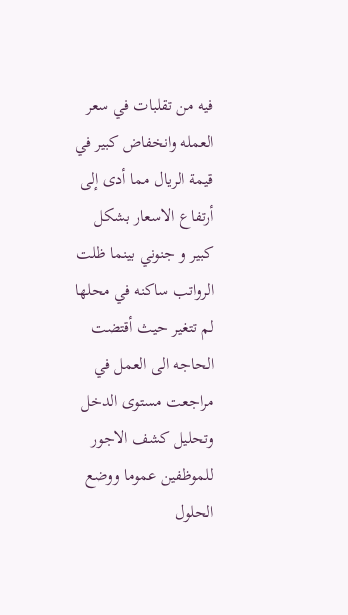فيه من تقلبات في سعر العمله وانخفاض كبير في قيمة الريال مما أدى إلى أرتفاع الاسعار بشكل كبير و جنوني بينما ظلت الرواتب ساكنه في محلها لم تتغير حيث أقتضت الحاجه الى العمل في مراجعت مستوى الدخل وتحليل كشف الاجور للموظفين عموما ووضع الحلول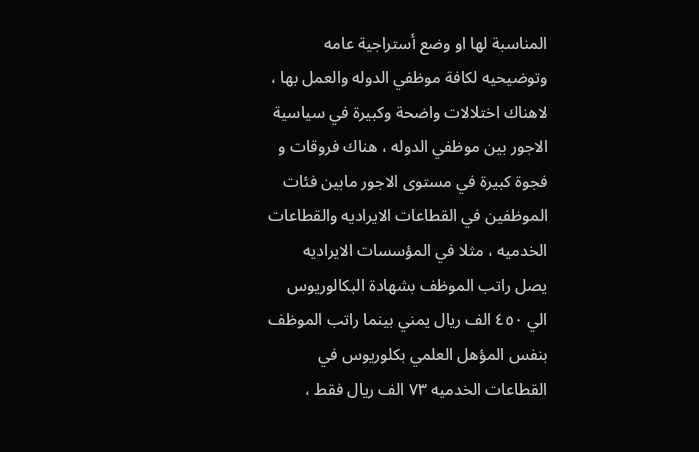المناسبة لها او وضع أستراجية عامه وتوضيحيه لكافة موظفي الدوله والعمل بها ، لاهناك اختلالات واضحة وكبيرة في سياسية الاجور بين موظفي الدوله ، هناك فروقات و فجوة كبيرة في مستوى الاجور مابين فئات الموظفين في القطاعات الايراديه والقطاعات الخدميه ، مثلا في المؤسسات الايراديه يصل راتب الموظف بشهادة البكالوريوس الي ٤٥٠ الف ريال يمني بينما راتب الموظف بنفس المؤهل العلمي بكلوريوس في القطاعات الخدميه ٧٣ الف ريال فقط ،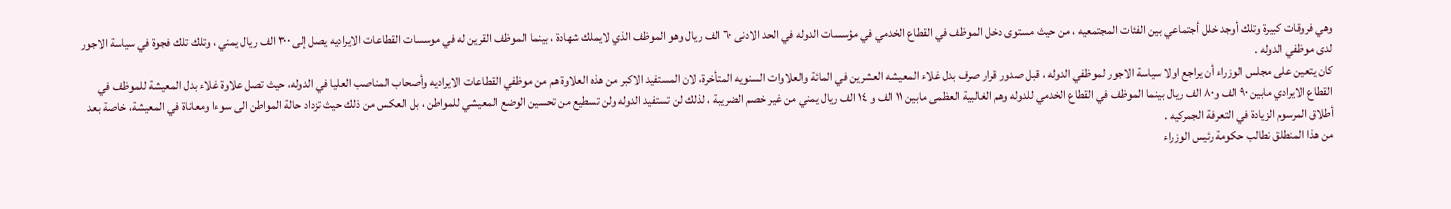وهي فروقات كبيرة وتلك أوجد خلل أجتماعي بين الفئات المجتمعيه ، من حيث مستوى دخل الموظف في القطاع الخدمي في مؤسسات الدوله في الحد الادنى ٦٠ الف ريال وهو الموظف الذي لايملك شهادة ، بينما الموظف القرين له في موسسات القطاعات الايراديه يصل إلى ٣٠٠ الف ريال يمني ، وتلك تلك فجوة في سياسة الاجور لدى موظفي الدوله .
كان يتعين على مجلس الوزراء أن يراجع اولا سياسة الاجور لموظفي الدوله ، قبل صدور قرار صرف بدل غلاء المعيشه العشرين في المائة والعلاوات السنويه المتأخرة، لان المستفيد الاكبر من هذه العلاوة هم من موظفي القطاعات الايراديه وأصحاب المناصب العليا في الدوله، حيث تصل علاوة غلاء بدل المعيشة للموظف في القطاع الايرادي مابين ٩٠ الف و٨٠ الف ريال بينما الموظف في القطاع الخدمي للدوله وهم الغالبية العظمى مابين ١١ الف و ١٤ الف ريال يمني من غير خصم الضريبة ، لذلك لن تستفيد الدوله ولن تسطيع من تحسين الوضع المعيشي للمواطن ، بل العكس من ذلك حيث تزداد حالة المواطن الى سوءا ومعاناة في المعيشة، خاصة بعد أطلاق المرسوم الزيادة في التعرفة الجمركيه .
من هذا المنطلق نطالب حكومة رئيس الوزراء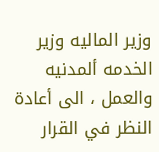وزير الماليه وزير الخدمه ألمدنيه والعمل ، الى أعادة النظر في القرار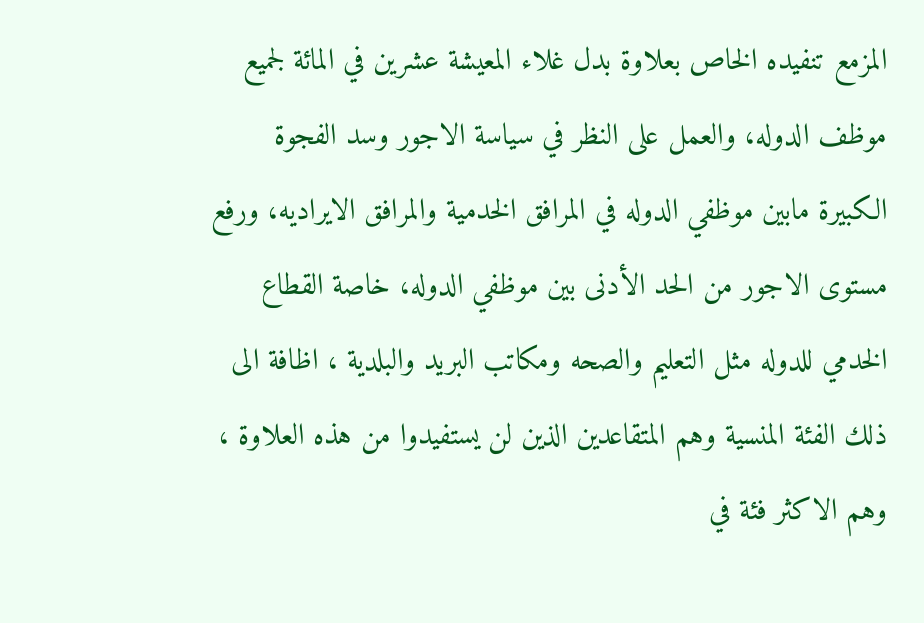المزمع تنفيده الخاص بعلاوة بدل غلاء المعيشة عشرين في المائة لجميع موظف الدوله، والعمل على النظر في سياسة الاجور وسد الفجوة الكبيرة مابين موظفي الدوله في المرافق الخدمية والمرافق الايراديه، ورفع مستوى الاجور من الحد الأدنى بين موظفي الدوله، خاصة القطاع الخدمي للدوله مثل التعليم والصحه ومكاتب البريد والبلدية ، اظافة الى ذلك الفئة المنسية وهم المتقاعدين الذين لن يستفيدوا من هذه العلاوة ، وهم الاكثر فئة في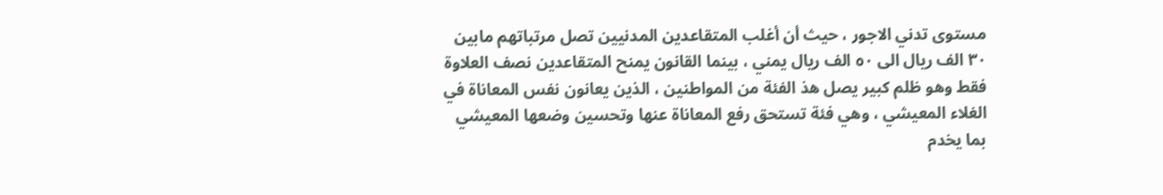مستوى تدني الاجور ، حيث أن أغلب المتقاعدين المدنيين تصل مرتباتهم مابين ٣٠ الف ريال الى ٥٠ الف ريال يمني ، بينما القانون يمنح المتقاعدين نصف العلاوة فقط وهو ظلم كبير يصل هذ الفئة من المواطنين ، الذين يعانون نفس المعاناة في الغلاء المعيشي ، وهي فئة تستحق رفع المعاناة عنها وتحسين وضعها المعيشي بما يخدم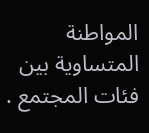المواطنة المتساوية بين فئات المجتمع .